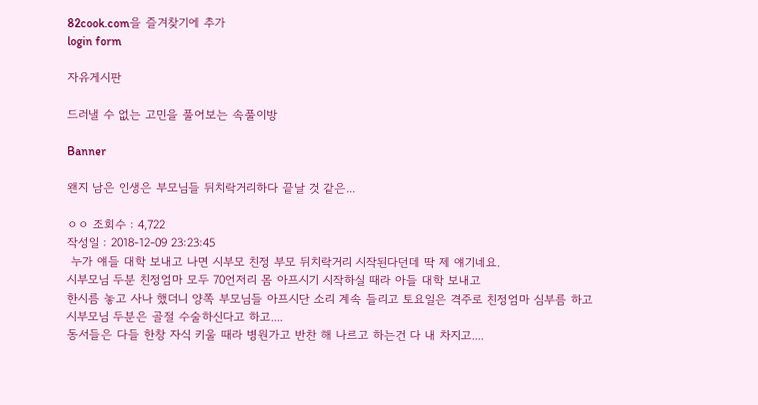82cook.com을 즐겨찾기에 추가
login form

자유게시판

드러낼 수 없는 고민을 풀어보는 속풀이방

Banner

왠지 남은 인생은 부모님들 뒤치락거리하다 끝날 것 같은...

ㅇㅇ 조회수 : 4,722
작성일 : 2018-12-09 23:23:45
 누가 얘들 대학 보내고 나면 시부모 친정 부모 뒤치락거리 시작된다던데 딱 제 얘기네요.
시부모님 두분 친정엄마 모두 70언저리 몸 아프시기 시작하실 때라 아들 대학 보내고
한시름 놓고 사나 했더니 양쪽 부모님들 아프시단 소리 계속 들리고 토요일은 격주로 친정엄마 심부름 하고
시부모님 두분은 골절 수술하신다고 하고....
동서들은 다들 한창 자식 키울 때라 병원가고 반찬 해 나르고 하는건 다 내 차지고....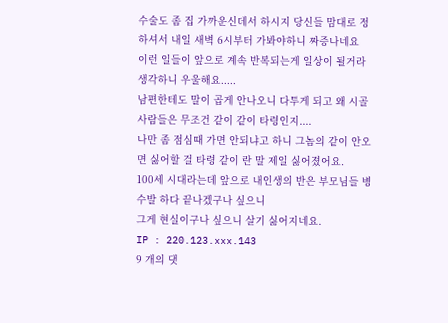수술도 좀 집 가까운신데서 하시지 당신들 맘대로 정하셔서 내일 새벽 6시부터 가봐야하니 짜증나네요
이런 일들이 앞으로 계속 반복되는게 일상이 될거라 생각하니 우울해요.....
남편한테도 말이 곱게 안나오니 다투게 되고 왜 시골사람들은 무조건 같이 같이 타령인지....
나만 좀 점심때 가면 안되냐고 하니 그놈의 같이 안오면 싫어할 걸 타령 같이 란 말 제일 싫어졌어요.
100세 시대라는데 앞으로 내인생의 반은 부모님들 병 수발 하다 끝나겠구나 싶으니
그게 현실이구나 싶으니 살기 싫어지네요.
IP : 220.123.xxx.143
9 개의 댓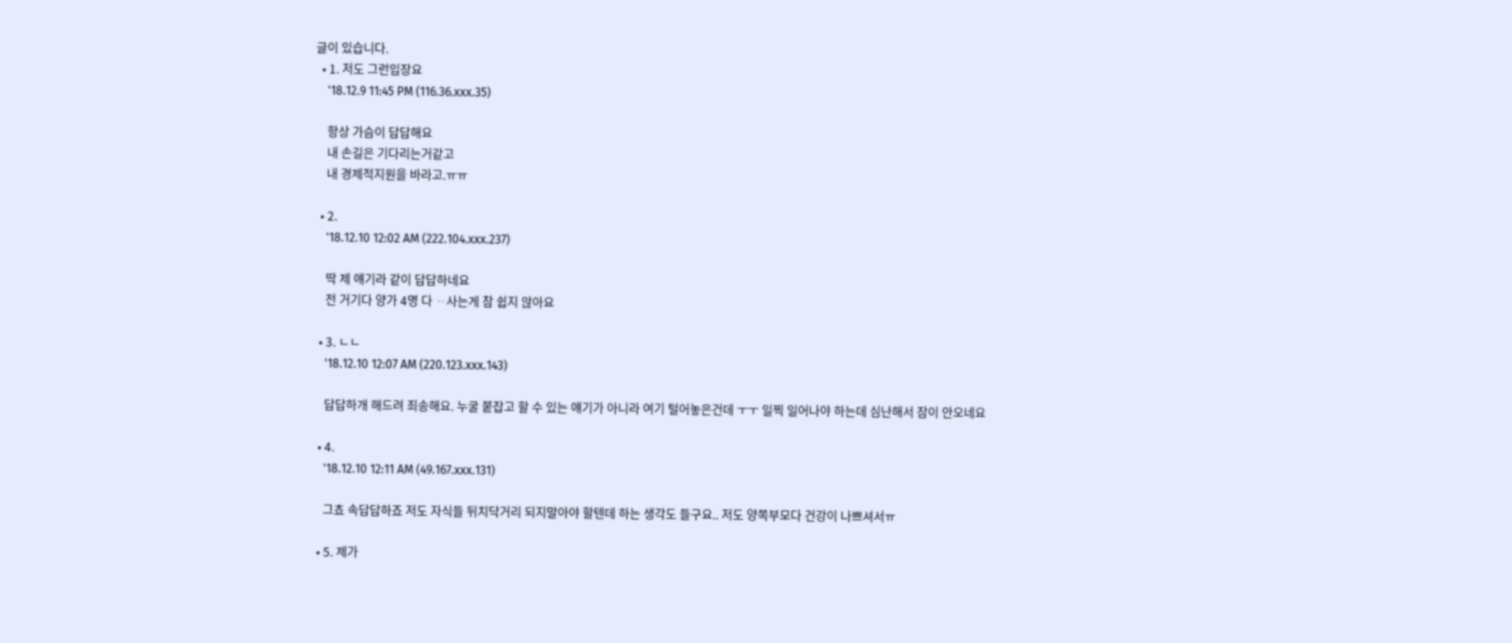글이 있습니다.
  • 1. 저도 그런입장요
    '18.12.9 11:45 PM (116.36.xxx.35)

    항상 가슴이 답답해요
    내 손길은 기다리는거같고
    내 경제적지원을 바라고.ㅠㅠ

  • 2.
    '18.12.10 12:02 AM (222.104.xxx.237)

    딱 제 얘기라 같이 답답하네요
    전 거기다 양가 4명 다 ᆢ사는게 참 쉽지 않아요

  • 3. ㄴㄴ
    '18.12.10 12:07 AM (220.123.xxx.143)

    답답하개 해드려 죄송해요. 누굴 붙잡고 할 수 있는 얘기가 아니라 여기 털어놓은건데 ㅜㅜ 일찍 일어나야 하는데 심난해서 잠이 안오네요

  • 4.
    '18.12.10 12:11 AM (49.167.xxx.131)

    그쵸 속답답하죠 저도 자식들 뒤치닥거리 되지말아야 할텐데 하는 생각도 들구요.. 저도 양쪽부모다 건강이 나쁘셔서ㅠ

  • 5. 제가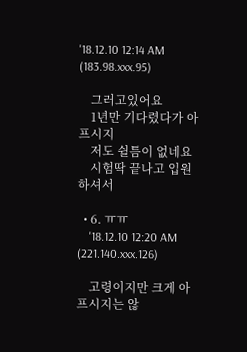'18.12.10 12:14 AM (183.98.xxx.95)

    그러고있어요
    1년만 기다렸다가 아프시지
    저도 쉴틈이 없네요
    시험딱 끝나고 입원하셔서

  • 6. ㅠㅠ
    '18.12.10 12:20 AM (221.140.xxx.126)

    고령이지만 크게 아프시지는 않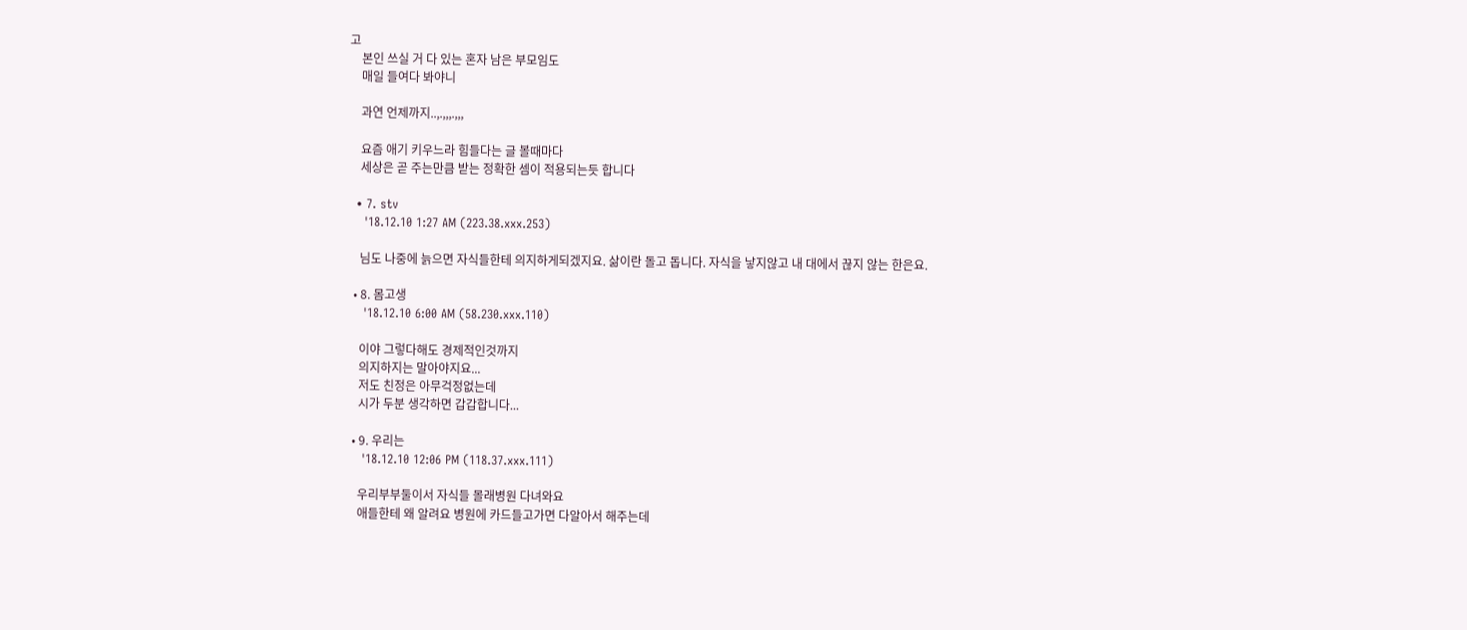고
    본인 쓰실 거 다 있는 혼자 남은 부모임도
    매일 들여다 봐야니

    과연 언제까지..,.,,,.,,,

    요즘 애기 키우느라 힘들다는 글 볼때마다
    세상은 곧 주는만큼 받는 정확한 셈이 적용되는듯 합니다

  • 7. stv
    '18.12.10 1:27 AM (223.38.xxx.253)

    님도 나중에 늙으면 자식들한테 의지하게되겠지요. 삶이란 돌고 돕니다. 자식을 낳지않고 내 대에서 끊지 않는 한은요.

  • 8. 몸고생
    '18.12.10 6:00 AM (58.230.xxx.110)

    이야 그렇다해도 경제적인것까지
    의지하지는 말아야지요...
    저도 친정은 아무걱정없는데
    시가 두분 생각하면 갑갑합니다...

  • 9. 우리는
    '18.12.10 12:06 PM (118.37.xxx.111)

    우리부부둘이서 자식들 몰래병원 다녀와요
    애들한테 왜 알려요 병원에 카드들고가면 다알아서 해주는데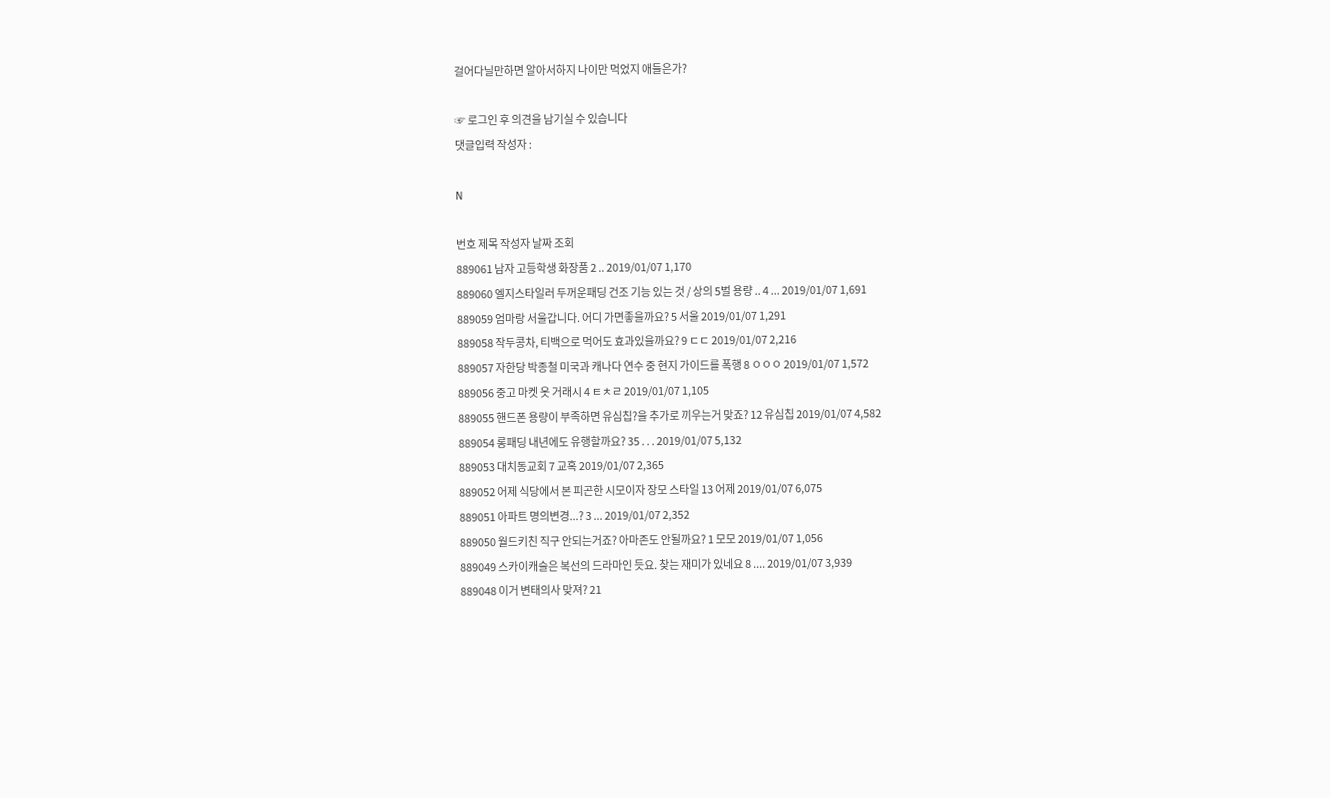걸어다닐만하면 알아서하지 나이만 먹었지 애들은가?

☞ 로그인 후 의견을 남기실 수 있습니다
댓글입력 작성자 :

N

번호 제목 작성자 날짜 조회
889061 남자 고등학생 화장품 2 .. 2019/01/07 1,170
889060 엘지스타일러 두꺼운패딩 건조 기능 있는 것 / 상의 5벌 용량 .. 4 ... 2019/01/07 1,691
889059 엄마랑 서울갑니다. 어디 가면좋을까요? 5 서울 2019/01/07 1,291
889058 작두콩차, 티백으로 먹어도 효과있을까요? 9 ㄷㄷ 2019/01/07 2,216
889057 자한당 박종철 미국과 캐나다 연수 중 현지 가이드를 폭행 8 ㅇㅇㅇ 2019/01/07 1,572
889056 중고 마켓 옷 거래시 4 ㅌㅊㄹ 2019/01/07 1,105
889055 핸드폰 용량이 부족하면 유심칩?을 추가로 끼우는거 맞죠? 12 유심칩 2019/01/07 4,582
889054 롱패딩 내년에도 유행할까요? 35 . . . 2019/01/07 5,132
889053 대치동교회 7 교혹 2019/01/07 2,365
889052 어제 식당에서 본 피곤한 시모이자 장모 스타일 13 어제 2019/01/07 6,075
889051 아파트 명의변경...? 3 ... 2019/01/07 2,352
889050 월드키친 직구 안되는거죠? 아마존도 안될까요? 1 모모 2019/01/07 1,056
889049 스카이캐슬은 복선의 드라마인 듯요. 찾는 재미가 있네요 8 .... 2019/01/07 3,939
889048 이거 변태의사 맞져? 21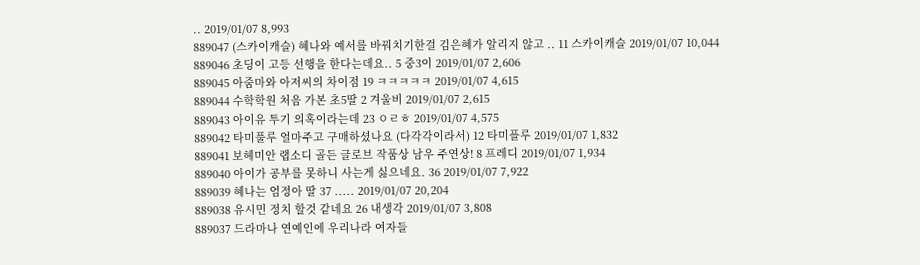.. 2019/01/07 8,993
889047 (스카이캐슬) 혜나와 예서를 바꿔치기한걸 김은혜가 알리지 않고 .. 11 스카이캐슬 2019/01/07 10,044
889046 초딩이 고등 선행을 한다는데요.. 5 중3이 2019/01/07 2,606
889045 아줌마와 아저씨의 차이점 19 ㅋㅋㅋㅋㅋ 2019/01/07 4,615
889044 수학학원 처음 가본 초5딸 2 겨울비 2019/01/07 2,615
889043 아이유 투기 의혹이라는데 23 ㅇㄹㅎ 2019/01/07 4,575
889042 타미풀루 얼마주고 구매하셨나요 (다각각이라서) 12 타미플루 2019/01/07 1,832
889041 보헤미안 랩소디 골든 글로브 작품상 남우 주연상! 8 프레디 2019/01/07 1,934
889040 아이가 공부를 못하니 사는게 싫으네요. 36 2019/01/07 7,922
889039 혜나는 엄정아 딸 37 ..... 2019/01/07 20,204
889038 유시민 정치 할것 같네요 26 내생각 2019/01/07 3,808
889037 드라마나 연예인에 우리나라 여자들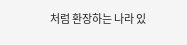처럼 환장하는 나라 있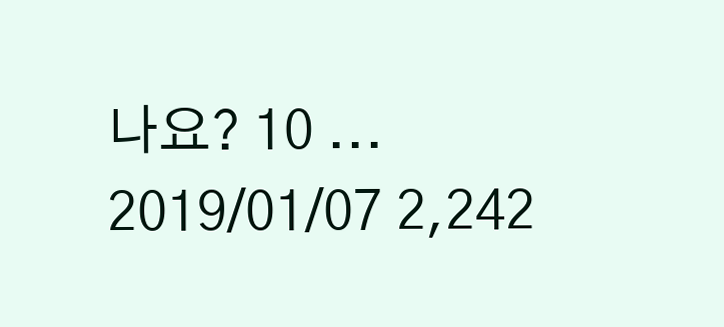나요? 10 ... 2019/01/07 2,242